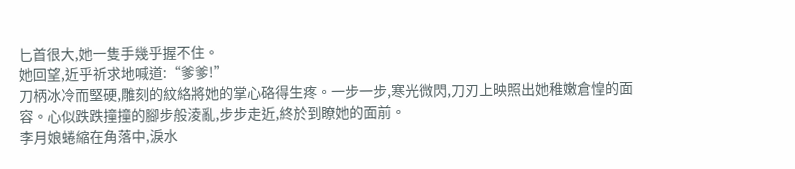匕首很大,她一隻手幾乎握不住。
她回望,近乎祈求地喊道:“爹爹!”
刀柄冰冷而堅硬,雕刻的紋絡將她的掌心硌得生疼。一步一步,寒光微閃,刀刃上映照出她稚嫩倉惶的面容。心似跌跌撞撞的腳步般淩亂,步步走近,終於到瞭她的面前。
李月娘蜷縮在角落中,淚水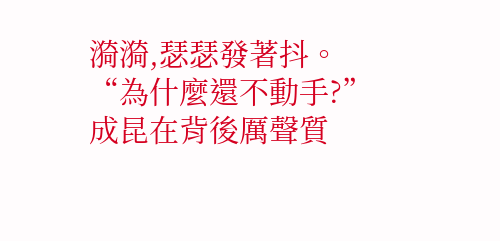漪漪,瑟瑟發著抖。
“為什麼還不動手?”
成昆在背後厲聲質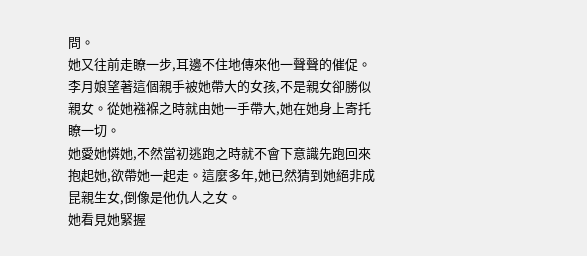問。
她又往前走瞭一步,耳邊不住地傳來他一聲聲的催促。
李月娘望著這個親手被她帶大的女孩,不是親女卻勝似親女。從她襁褓之時就由她一手帶大,她在她身上寄托瞭一切。
她愛她憐她,不然當初逃跑之時就不會下意識先跑回來抱起她,欲帶她一起走。這麼多年,她已然猜到她絕非成昆親生女,倒像是他仇人之女。
她看見她緊握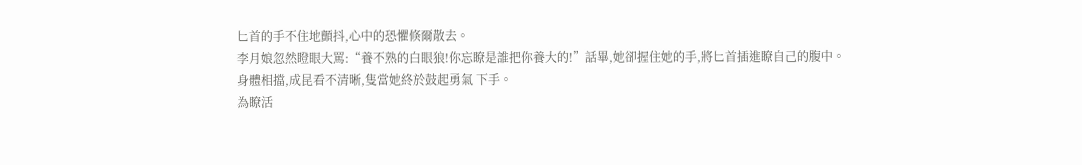匕首的手不住地顫抖,心中的恐懼倏爾散去。
李月娘忽然瞪眼大罵:“養不熟的白眼狼!你忘瞭是誰把你養大的!”話畢,她卻握住她的手,將匕首插進瞭自己的腹中。
身體相擋,成昆看不清晰,隻當她終於鼓起勇氣 下手。
為瞭活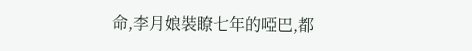命,李月娘裝瞭七年的啞巴,都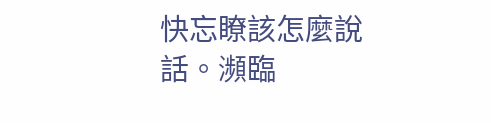快忘瞭該怎麼說話。瀕臨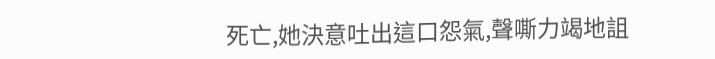死亡,她決意吐出這口怨氣,聲嘶力竭地詛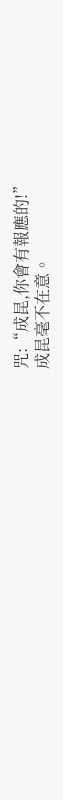咒:“成昆,你會有報應的!”
成昆毫不在意。